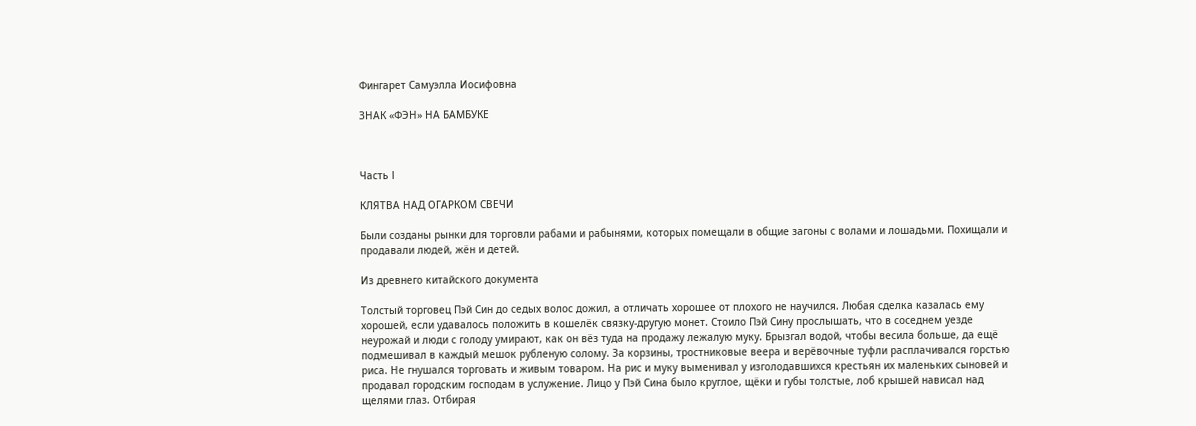Фингарет Самуэлла Иосифовна

ЗНАК «ФЭН» НА БАМБУКЕ



Часть I

КЛЯТВА НАД ОГАРКОМ СВЕЧИ

Были созданы рынки для торговли рабами и рабынями, которых помещали в общие загоны с волами и лошадьми. Похищали и продавали людей, жён и детей.

Из древнего китайского документа

Толстый торговец Пэй Син до седых волос дожил, а отличать хорошее от плохого не научился. Любая сделка казалась ему хорошей, если удавалось положить в кошелёк связку-другую монет. Стоило Пэй Сину прослышать, что в соседнем уезде неурожай и люди с голоду умирают, как он вёз туда на продажу лежалую муку. Брызгал водой, чтобы весила больше, да ещё подмешивал в каждый мешок рубленую солому. За корзины, тростниковые веера и верёвочные туфли расплачивался горстью риса. Не гнушался торговать и живым товаром. На рис и муку выменивал у изголодавшихся крестьян их маленьких сыновей и продавал городским господам в услужение. Лицо у Пэй Сина было круглое, щёки и губы толстые, лоб крышей нависал над щелями глаз. Отбирая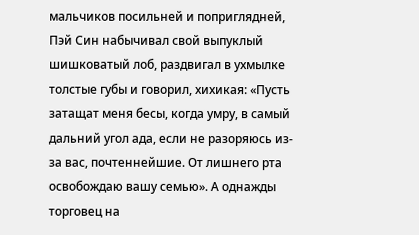мальчиков посильней и поприглядней, Пэй Син набычивал свой выпуклый шишковатый лоб, раздвигал в ухмылке толстые губы и говорил, хихикая: «Пусть затащат меня бесы, когда умру, в самый дальний угол ада, если не разоряюсь из-за вас, почтеннейшие. От лишнего рта освобождаю вашу семью». А однажды торговец на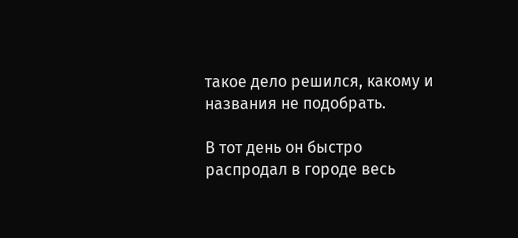такое дело решился, какому и названия не подобрать.

В тот день он быстро распродал в городе весь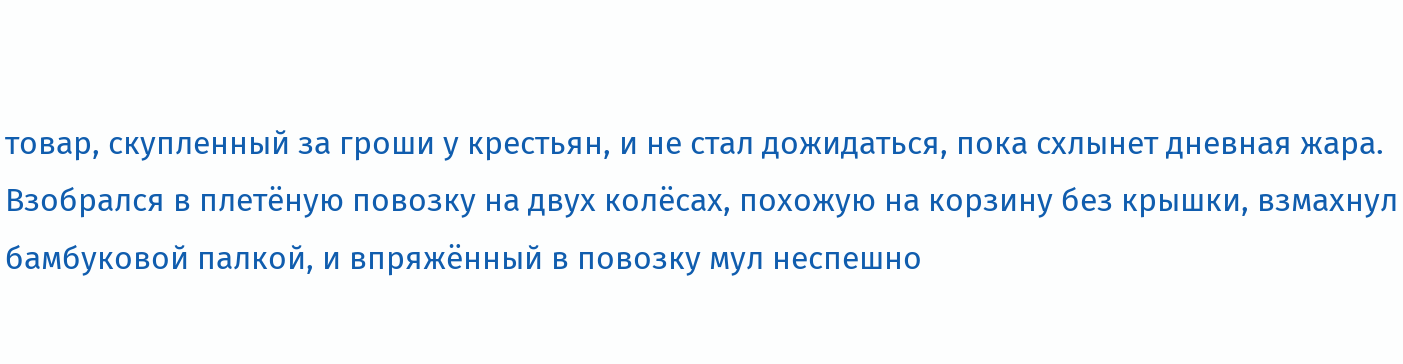товар, скупленный за гроши у крестьян, и не стал дожидаться, пока схлынет дневная жара. Взобрался в плетёную повозку на двух колёсах, похожую на корзину без крышки, взмахнул бамбуковой палкой, и впряжённый в повозку мул неспешно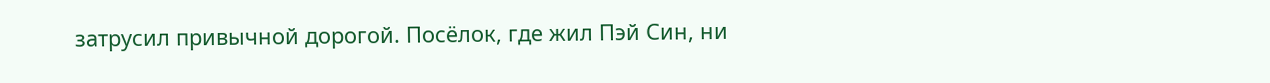затрусил привычной дорогой. Посёлок, где жил Пэй Син, ни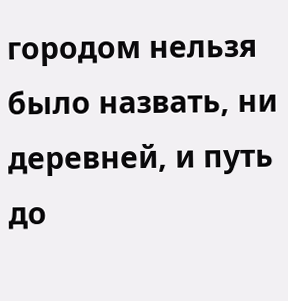городом нельзя было назвать, ни деревней, и путь до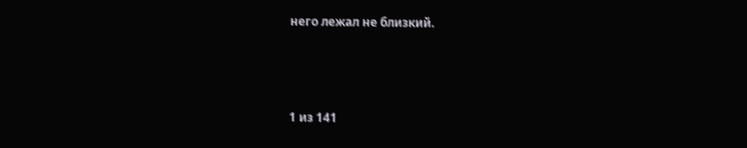него лежал не близкий.



1 из 141